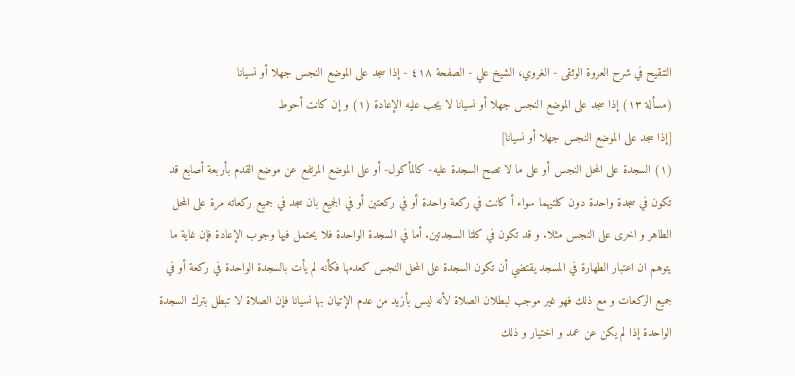التنقيح في شرح العروة الوثقى - الغروي، الشيخ علي - الصفحة ٤١٨ - إذا سجد على الموضع النجس جهلا أو نسيانا
(مسألة ١٣) إذا سجد على الموضع النجس جهلا أو نسيانا لا يجب عليه الإعادة (١) و إن كانت أحوط
[إذا سجد على الموضع النجس جهلا أو نسيانا]
(١) السجدة على المحل النجس أو على ما لا تصح السجدة عليه- كالمأكول- أو على الموضع المرتفع عن موضع القدم بأربعة أصابع قد تكون في سجدة واحدة دون كلتيهما سواء أ كانت في ركعة واحدة أو في ركعتين أو في الجميع بان سجد في جميع ركعاته مرة على المحل الطاهر و اخرى على النجس مثلا. و قد تكون في كلتا السجدتين. أما في السجدة الواحدة فلا يحتمل فيها وجوب الإعادة فإن غاية ما يتوهم ان اعتبار الطهارة في المسجد يقتضي أن تكون السجدة على المحل النجس كعدمها فكأنه لم يأت بالسجدة الواحدة في ركعة أو في جميع الركعات و مع ذلك فهو غير موجب لبطلان الصلاة لأنه ليس بأزيد من عدم الإتيان بها نسيانا فإن الصلاة لا تبطل بترك السجدة الواحدة إذا لم يكن عن عمد و اختيار و ذلك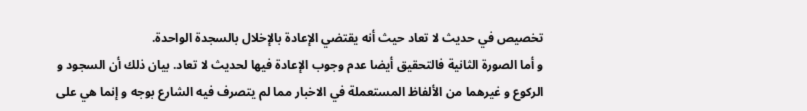تخصيص في حديث لا تعاد حيث أنه يقتضي الإعادة بالإخلال بالسجدة الواحدة.
و أما الصورة الثانية فالتحقيق أيضا عدم وجوب الإعادة فيها لحديث لا تعاد. بيان ذلك أن السجود و الركوع و غيرهما من الألفاظ المستعملة في الاخبار مما لم يتصرف فيه الشارع بوجه و إنما هي على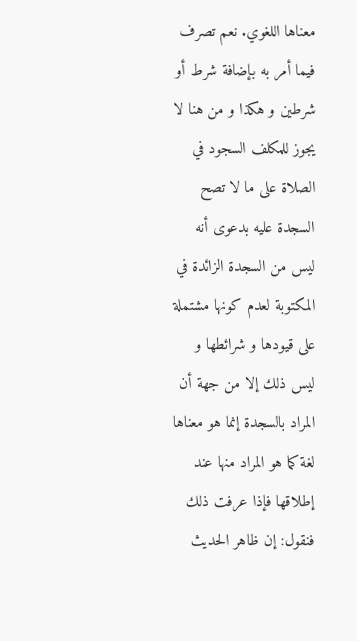معناها اللغوي. نعم تصرف فيما أمر به بإضافة شرط أو شرطين و هكذا و من هنا لا يجوز للمكلف السجود في الصلاة على ما لا تصح السجدة عليه بدعوى أنه ليس من السجدة الزائدة في المكتوبة لعدم كونها مشتملة على قيودها و شرائطها و ليس ذلك إلا من جهة أن المراد بالسجدة إنما هو معناها لغة كما هو المراد منها عند إطلاقها فإذا عرفت ذلك فنقول: إن ظاهر الحديث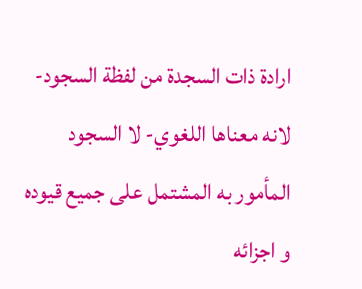ارادة ذات السجدة من لفظة السجود- لانه معناها اللغوي- لا السجود المأمور به المشتمل على جميع قيوده و اجزائه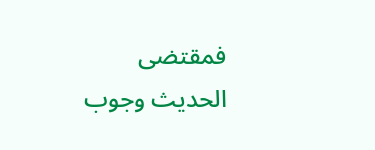فمقتضى الحديث وجوب